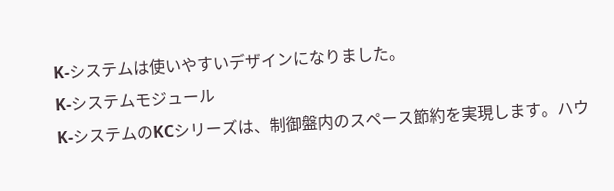K-システムは使いやすいデザインになりました。
K-システムモジュール
K-システムのKCシリーズは、制御盤内のスペース節約を実現します。ハウ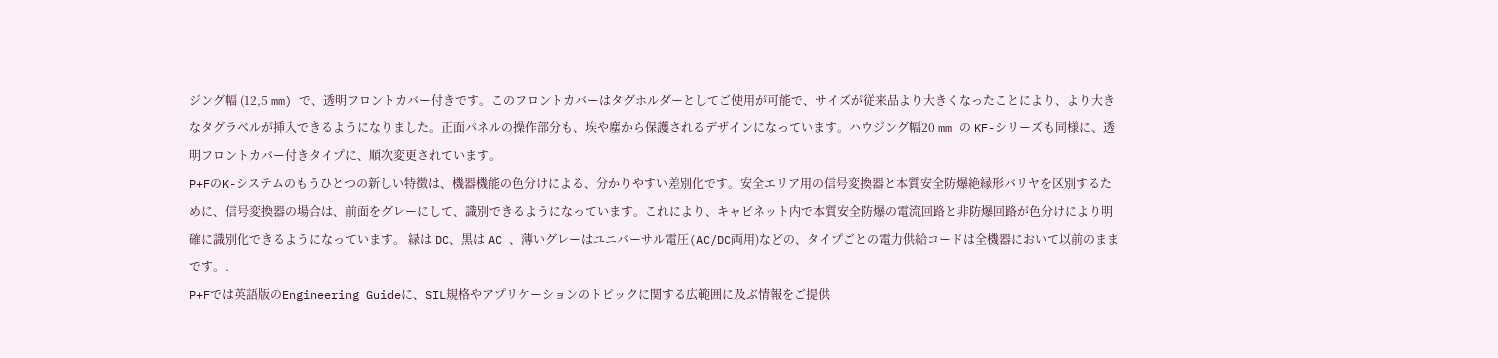ジング幅 (12,5 mm) で、透明フロントカバー付きです。このフロントカバーはタグホルダーとしてご使用が可能で、サイズが従来品より大きくなったことにより、より大きなタグラベルが挿入できるようになりました。正面パネルの操作部分も、埃や塵から保護されるデザインになっています。ハウジング幅20 mm の KF-シリーズも同様に、透明フロントカバー付きタイプに、順次変更されています。
P+FのK-システムのもうひとつの新しい特徴は、機器機能の色分けによる、分かりやすい差別化です。安全エリア用の信号変換器と本質安全防爆絶縁形バリヤを区別するために、信号変換器の場合は、前面をグレーにして、識別できるようになっています。これにより、キャビネット内で本質安全防爆の電流回路と非防爆回路が色分けにより明確に識別化できるようになっています。 緑は DC、黒は AC 、薄いグレーはユニバーサル電圧(AC/DC両用)などの、タイプごとの電力供給コードは全機器において以前のままです。.
P+Fでは英語版のEngineering Guideに、SIL規格やアプリケーションのトピックに関する広範囲に及ぶ情報をご提供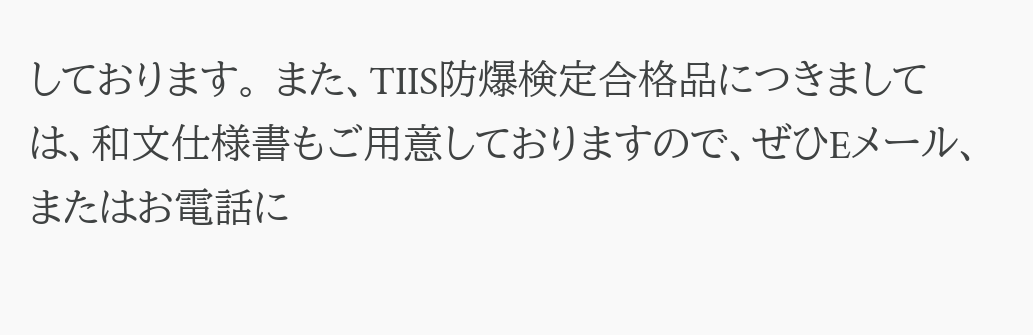しております。 また、TIIS防爆検定合格品につきましては、和文仕様書もご用意しておりますので、ぜひEメール、またはお電話に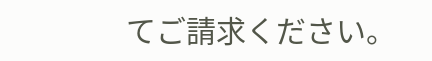てご請求ください。